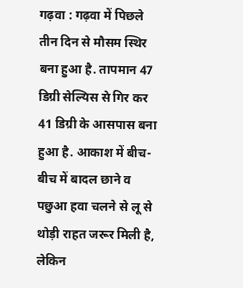गढ़वा : गढ़वा में पिछले तीन दिन से मौसम स्थिर बना हुआ है. तापमान 47 डिग्री सेल्यिस से गिर कर 41 डिग्री के आसपास बना हुआ है. आकाश में बीच-बीच में बादल छाने व पछुआ हवा चलने से लू से थोड़ी राहत जरूर मिली है, लेकिन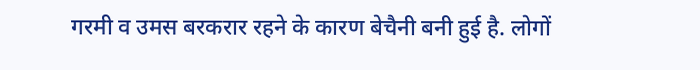गरमी व उमस बरकरार रहने के कारण बेचैनी बनी हुई है. लोगों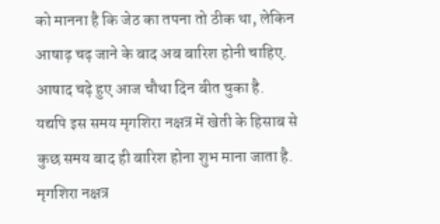को मानना है कि जेठ का तपना तो ठीक था, लेकिन आषाढ़ चढ़ जाने के बाद अब बारिश होनी चाहिए. आषाद चढ़े हुए आज चौथा दिन बीत चुका है.
यद्यपि इस समय मृगशिरा नक्षत्र में खेती के हिसाब से कुछ समय बाद ही बारिश होना शुभ माना जाता है. मृगशिरा नक्षत्र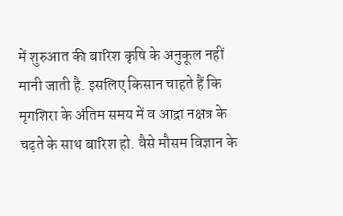में शुरुआत की बारिश कृषि के अनुकूल नहीं मानी जाती है. इसलिए किसान चाहते हैं कि मृगशिरा के अंतिम समय में व आद्रा नक्षत्र के चढ़ते के साथ बारिश हो. वैसे मौसम विज्ञान के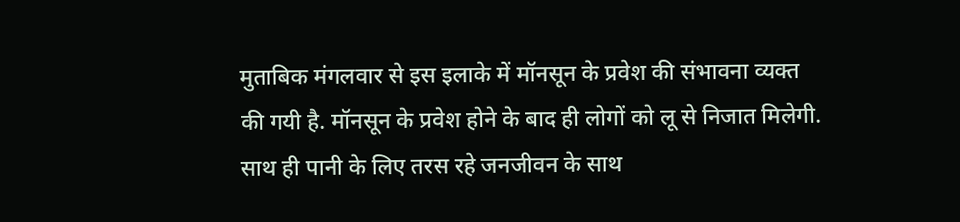मुताबिक मंगलवार से इस इलाके में मॉनसून के प्रवेश की संभावना व्यक्त की गयी है. मॉनसून के प्रवेश होने के बाद ही लोगों को लू से निजात मिलेगी. साथ ही पानी के लिए तरस रहे जनजीवन के साथ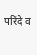परिंदे व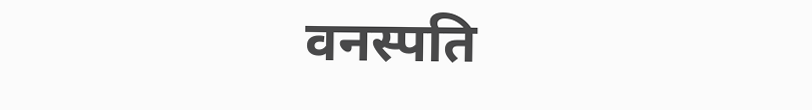वनस्पति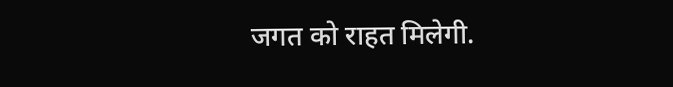जगत को राहत मिलेगी.